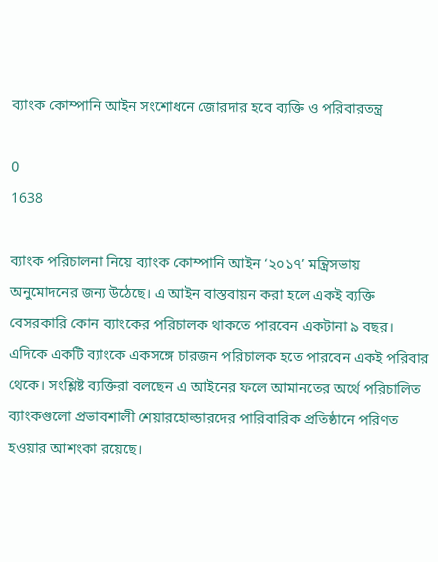ব্যাংক কোম্পানি আইন সংশোধনে জোরদার হবে ব্যক্তি ও পরিবারতন্ত্র

0
1638

ব্যাংক পরিচালনা নিয়ে ব্যাংক কোম্পানি আইন ‘২০১৭’ মন্ত্রিসভায় অনুমোদনের জন্য উঠেছে। এ আইন বাস্তবায়ন করা হলে একই ব্যক্তি বেসরকারি কোন ব্যাংকের পরিচালক থাকতে পারবেন একটানা ৯ বছর। এদিকে একটি ব্যাংকে একসঙ্গে চারজন পরিচালক হতে পারবেন একই পরিবার থেকে। সংশ্লিষ্ট ব্যক্তিরা বলছেন এ আইনের ফলে আমানতের অর্থে পরিচালিত ব্যাংকগুলো প্রভাবশালী শেয়ারহোল্ডারদের পারিবারিক প্রতিষ্ঠানে পরিণত হওয়ার আশংকা রয়েছে।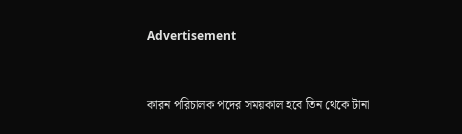Advertisement



কারন পরিচালক পদের সময়কাল হবে তিন থেকে টানা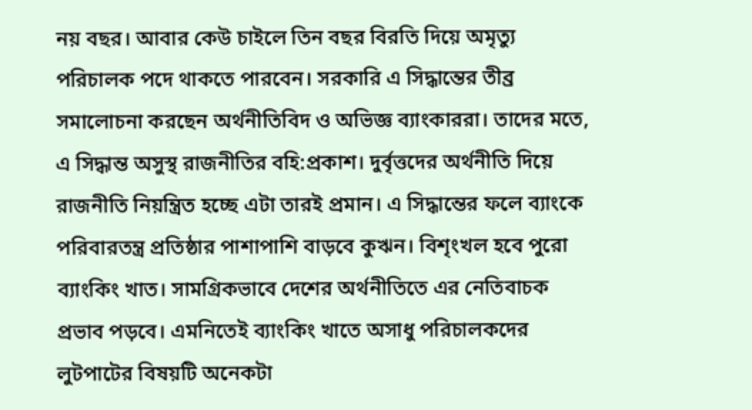নয় বছর। আবার কেউ চাইলে তিন বছর বিরতি দিয়ে অমৃত্যু পরিচালক পদে থাকতে পারবেন। সরকারি এ সিদ্ধান্তের তীব্র সমালোচনা করছেন অর্থনীতিবিদ ও অভিজ্ঞ ব্যাংকাররা। তাদের মতে, এ সিদ্ধান্ত অসুস্থ রাজনীতির বহি:প্রকাশ। দুর্বৃত্তদের অর্থনীতি দিয়ে রাজনীতি নিয়ন্ত্রিত হচ্ছে এটা তারই প্রমান। এ সিদ্ধান্তের ফলে ব্যাংকে পরিবারতন্ত্র প্রতিষ্ঠার পাশাপাশি বাড়বে কুঋন। বিশৃংখল হবে পুরো ব্যাংকিং খাত। সামগ্রিকভাবে দেশের অর্থনীতিতে এর নেতিবাচক প্রভাব পড়বে। এমনিতেই ব্যাংকিং খাতে অসাধু পরিচালকদের লুটপাটের বিষয়টি অনেকটা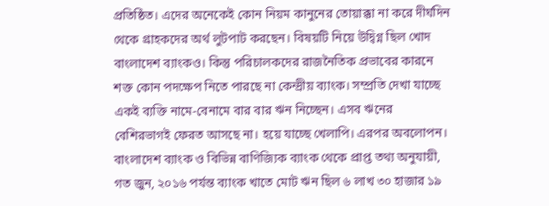প্রতিষ্ঠিত। এদের অনেকেই কোন নিয়ম কানুনের তোয়াক্কা না করে দীর্ঘদিন থেকে গ্রাহকদের অর্থ লুটপাট করছেন। বিষয়টি নিয়ে উদ্বিগ্ন ছিল খোদ বাংলাদেশ ব্যাংকও। কিন্তু পরিচালকদের রাজনৈতিক প্রভাবের কারনে শক্ত কোন পদক্ষেপ নিতে পারছে না কেন্দ্রীয় ব্যাংক। সম্প্রতি দেখা যাচ্ছে একই ব্যক্তি নামে-বেনামে বার বার ঋন নিচ্ছেন। এসব ঋনের বেশিরভাগই ফেরত আসছে না। হয়ে যাচ্ছে খেলাপি। এরপর অবলোপন। বাংলাদেশ ব্যাংক ও বিভিন্ন বাণিজ্যিক ব্যাংক থেকে প্রাপ্ত তথ্য অনুযায়ী, গত জুন, ২০১৬ পর্যন্ত ব্যাংক খাতে মোট ঋন ছিল ৬ লাখ ৩০ হাজার ১৯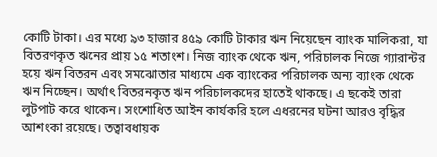কোটি টাকা। এর মধ্যে ৯৩ হাজার ৪৫৯ কোটি টাকার ঋন নিয়েছেন ব্যাংক মালিকরা, যা বিতরণকৃত ঋনের প্রায় ১৫ শতাংশ। নিজ ব্যাংক থেকে ঋন, পরিচালক নিজে গ্যারান্টর হয়ে ঋন বিতরন এবং সমঝোতার মাধ্যমে এক ব্যাংকের পরিচালক অন্য ব্যাংক থেকে ঋন নিচ্ছেন। অর্থাৎ বিতরনকৃত ঋন পরিচালকদের হাতেই থাকছে। এ ছকেই তারা লুটপাট করে থাকেন। সংশোধিত আইন কার্যকরি হলে এধরনের ঘটনা আরও বৃদ্ধির আশংকা রয়েছে। তত্বাবধায়ক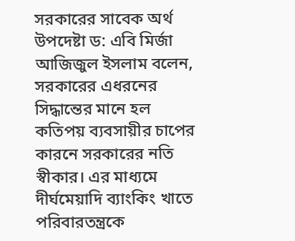সরকারের সাবেক অর্থ উপদেষ্টা ড: এবি মির্জা আজিজুল ইসলাম বলেন, সরকারের এধরনের সিদ্ধান্তের মানে হল কতিপয় ব্যবসায়ীর চাপের কারনে সরকারের নতি স্বীকার। এর মাধ্যমে দীর্ঘমেয়াদি ব্যাংকিং খাতে পরিবারতন্ত্রকে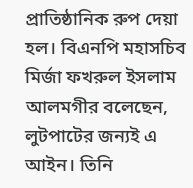প্রাতিষ্ঠানিক রুপ দেয়া হল। বিএনপি মহাসচিব মির্জা ফখরুল ইসলাম আলমগীর বলেছেন, লুটপাটের জন্যই এ আইন। তিনি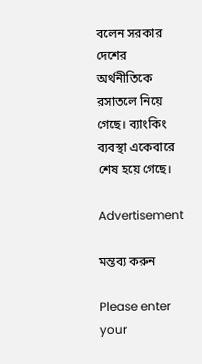বলেন সরকার দেশের অর্থনীতিকে রসাতলে নিয়ে গেছে। ব্যাংকিং ব্যবস্থা একেবারে শেষ হয়ে গেছে।

Advertisement

মন্তব্য করুন

Please enter your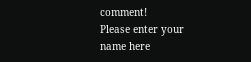comment!
Please enter your name here